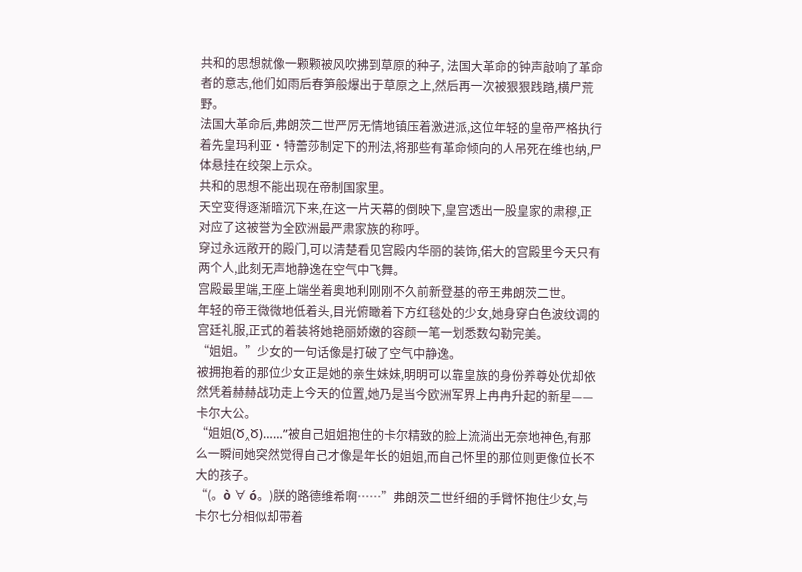共和的思想就像一颗颗被风吹拂到草原的种子, 法国大革命的钟声敲响了革命者的意志,他们如雨后春笋般爆出于草原之上,然后再一次被狠狠践踏,横尸荒野。
法国大革命后,弗朗茨二世严厉无情地镇压着激进派,这位年轻的皇帝严格执行着先皇玛利亚·特蕾莎制定下的刑法,将那些有革命倾向的人吊死在维也纳,尸体悬挂在绞架上示众。
共和的思想不能出现在帝制国家里。
天空变得逐渐暗沉下来,在这一片天幕的倒映下,皇宫透出一股皇家的肃穆,正对应了这被誉为全欧洲最严肃家族的称呼。
穿过永远敞开的殿门,可以清楚看见宫殿内华丽的装饰,偌大的宫殿里今天只有两个人,此刻无声地静逸在空气中飞舞。
宫殿最里端,王座上端坐着奥地利刚刚不久前新登基的帝王弗朗茨二世。
年轻的帝王微微地低着头,目光俯瞰着下方红毯处的少女,她身穿白色波纹调的宫廷礼服,正式的着装将她艳丽娇嫩的容颜一笔一划悉数勾勒完美。
“姐姐。”少女的一句话像是打破了空气中静逸。
被拥抱着的那位少女正是她的亲生妹妹,明明可以靠皇族的身份养尊处优却依然凭着赫赫战功走上今天的位置,她乃是当今欧洲军界上冉冉升起的新星——卡尔大公。
“姐姐(Ծ‸Ծ)……”被自己姐姐抱住的卡尔精致的脸上流淌出无奈地神色,有那么一瞬间她突然觉得自己才像是年长的姐姐,而自己怀里的那位则更像位长不大的孩子。
“(。ò ∀ ó。)朕的路德维希啊……”弗朗茨二世纤细的手臂怀抱住少女,与卡尔七分相似却带着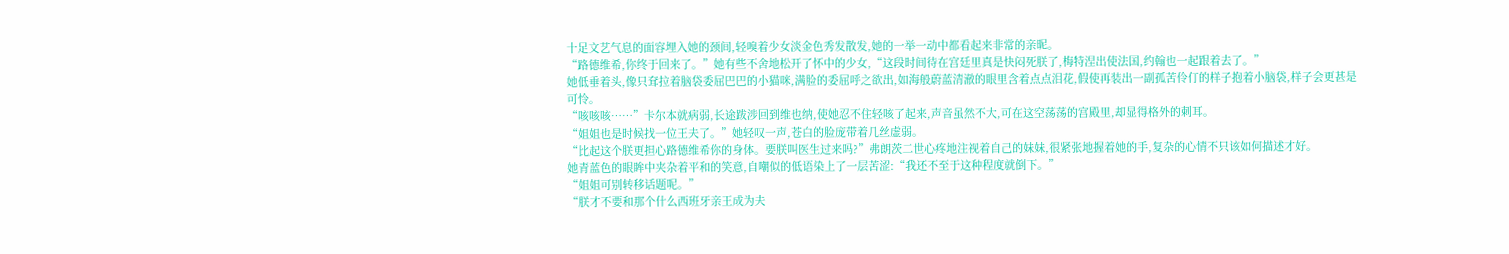十足文艺气息的面容埋入她的颈间,轻嗅着少女淡金色秀发散发,她的一举一动中都看起来非常的亲昵。
“路德维希,你终于回来了。”她有些不舍地松开了怀中的少女,“这段时间待在宫廷里真是快闷死朕了,梅特涅出使法国,约翰也一起跟着去了。”
她低垂着头,像只耷拉着脑袋委屈巴巴的小猫咪,满脸的委屈呼之欲出,如海般蔚蓝清澈的眼里含着点点泪花,假使再装出一副孤苦伶仃的样子抱着小脑袋,样子会更甚是可怜。
“咳咳咳……”卡尔本就病弱,长途跋涉回到维也纳,使她忍不住轻咳了起来,声音虽然不大,可在这空荡荡的宫殿里,却显得格外的刺耳。
“姐姐也是时候找一位王夫了。”她轻叹一声,苍白的脸庞带着几丝虚弱。
“比起这个朕更担心路德维希你的身体。要朕叫医生过来吗?”弗朗茨二世心疼地注视着自己的妹妹,很紧张地握着她的手,复杂的心情不只该如何描述才好。
她青蓝色的眼眸中夹杂着平和的笑意,自嘲似的低语染上了一层苦涩:“我还不至于这种程度就倒下。”
“姐姐可别转移话题呢。”
“朕才不要和那个什么西班牙亲王成为夫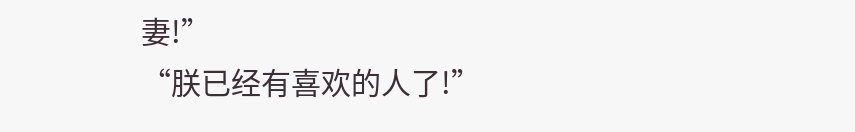妻!”
“朕已经有喜欢的人了!”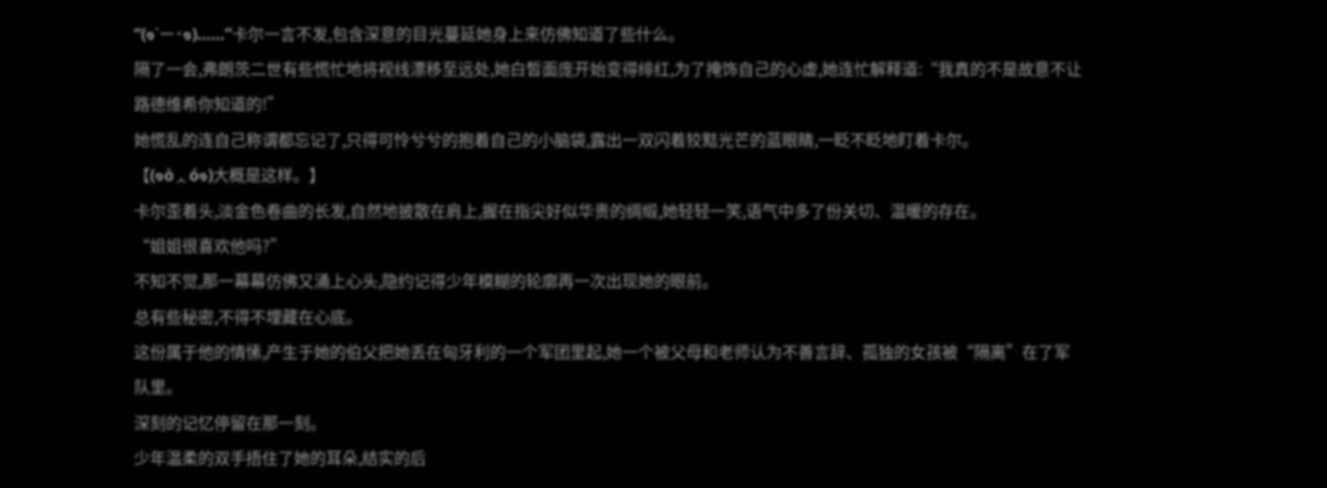“(๑˙ー˙๑)……”卡尔一言不发,包含深意的目光蔓延她身上来仿佛知道了些什么。
隔了一会,弗朗茨二世有些慌忙地将视线漂移至远处,她白皙面庞开始变得绯红,为了掩饰自己的心虚,她连忙解释道:“我真的不是故意不让路德维希你知道的!”
她慌乱的连自己称谓都忘记了,只得可怜兮兮的抱着自己的小脑袋,露出一双闪着狡黠光芒的蓝眼睛,一眨不眨地盯着卡尔。
【(๑òᆺó๑)大概是这样。】
卡尔歪着头,淡金色卷曲的长发,自然地披散在肩上,握在指尖好似华贵的绸缎,她轻轻一笑,语气中多了份关切、温暖的存在。
“姐姐很喜欢他吗?”
不知不觉,那一幕幕仿佛又涌上心头,隐约记得少年模糊的轮廓再一次出现她的眼前。
总有些秘密,不得不埋藏在心底。
这份属于他的情愫,产生于她的伯父把她丢在匈牙利的一个军团里起,她一个被父母和老师认为不善言辞、孤独的女孩被“隔离”在了军队里。
深刻的记忆停留在那一刻。
少年温柔的双手捂住了她的耳朵,结实的后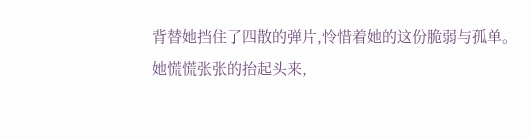背替她挡住了四散的弹片,怜惜着她的这份脆弱与孤单。
她慌慌张张的抬起头来,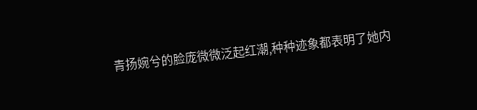青扬婉兮的脸庞微微泛起红潮,种种迹象都表明了她内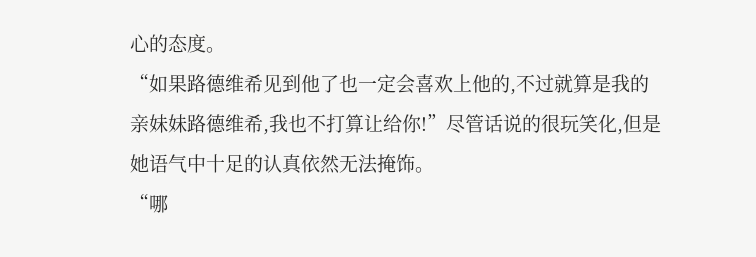心的态度。
“如果路德维希见到他了也一定会喜欢上他的,不过就算是我的亲妹妹路德维希,我也不打算让给你!”尽管话说的很玩笑化,但是她语气中十足的认真依然无法掩饰。
“哪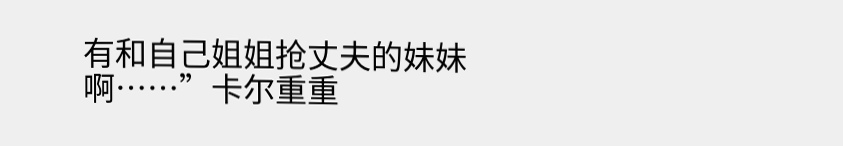有和自己姐姐抢丈夫的妹妹啊……”卡尔重重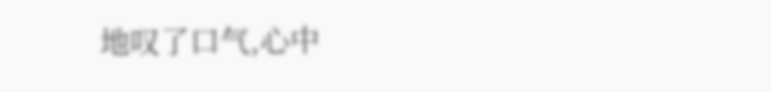地叹了口气,心中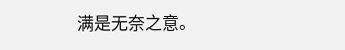满是无奈之意。